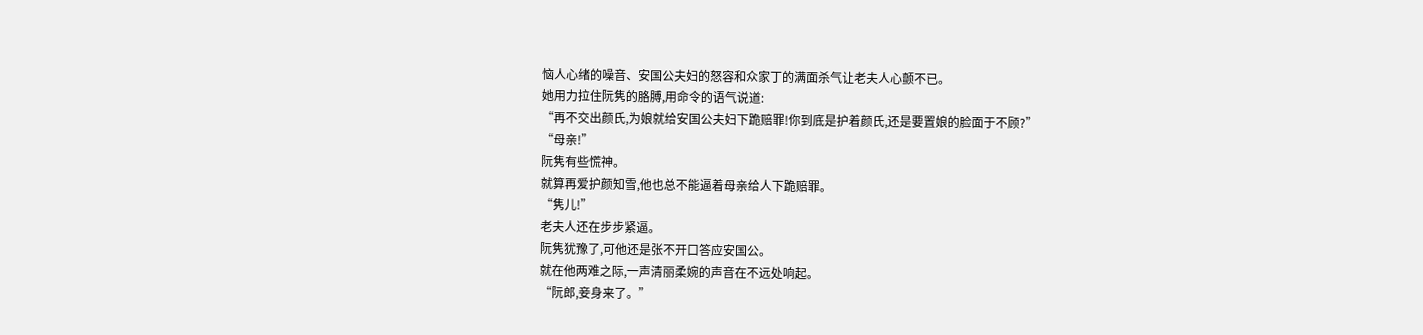恼人心绪的噪音、安国公夫妇的怒容和众家丁的满面杀气让老夫人心颤不已。
她用力拉住阮隽的胳膊,用命令的语气说道:
“再不交出颜氏,为娘就给安国公夫妇下跪赔罪!你到底是护着颜氏,还是要置娘的脸面于不顾?”
“母亲!”
阮隽有些慌神。
就算再爱护颜知雪,他也总不能逼着母亲给人下跪赔罪。
“隽儿!”
老夫人还在步步紧逼。
阮隽犹豫了,可他还是张不开口答应安国公。
就在他两难之际,一声清丽柔婉的声音在不远处响起。
“阮郎,妾身来了。”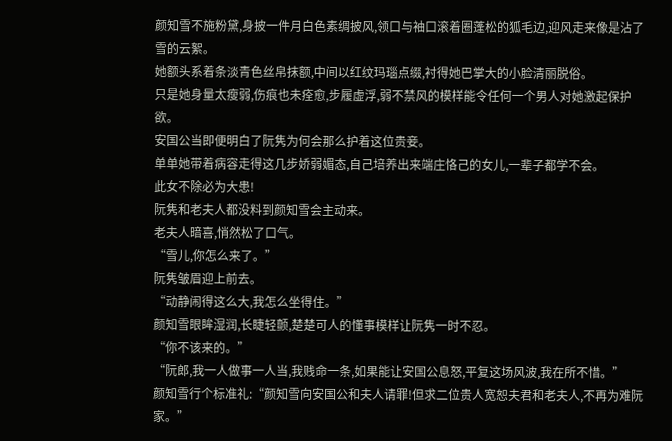颜知雪不施粉黛,身披一件月白色素绸披风,领口与袖口滚着圈蓬松的狐毛边,迎风走来像是沾了雪的云絮。
她额头系着条淡青色丝帛抹额,中间以红纹玛瑙点缀,衬得她巴掌大的小脸清丽脱俗。
只是她身量太瘦弱,伤痕也未痊愈,步履虚浮,弱不禁风的模样能令任何一个男人对她激起保护欲。
安国公当即便明白了阮隽为何会那么护着这位贵妾。
单单她带着病容走得这几步娇弱媚态,自己培养出来端庄恪己的女儿,一辈子都学不会。
此女不除必为大患!
阮隽和老夫人都没料到颜知雪会主动来。
老夫人暗喜,悄然松了口气。
“雪儿,你怎么来了。”
阮隽皱眉迎上前去。
“动静闹得这么大,我怎么坐得住。”
颜知雪眼眸湿润,长睫轻颤,楚楚可人的懂事模样让阮隽一时不忍。
“你不该来的。”
“阮郎,我一人做事一人当,我贱命一条,如果能让安国公息怒,平复这场风波,我在所不惜。”
颜知雪行个标准礼:“颜知雪向安国公和夫人请罪!但求二位贵人宽恕夫君和老夫人,不再为难阮家。”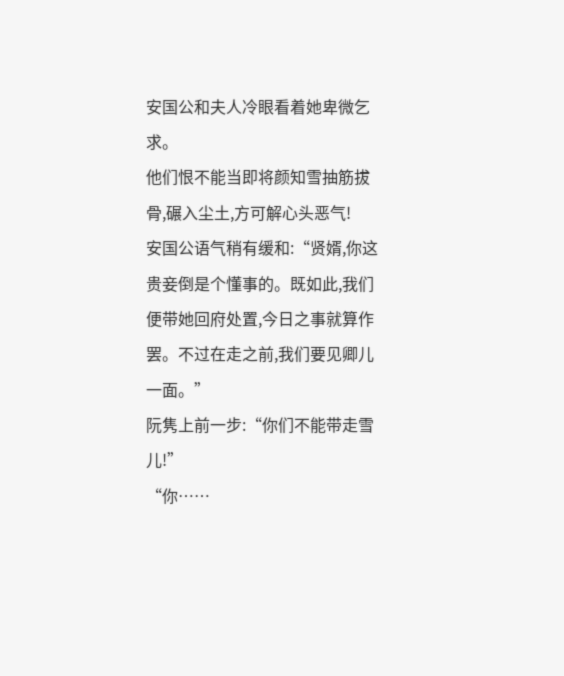安国公和夫人冷眼看着她卑微乞求。
他们恨不能当即将颜知雪抽筋拔骨,碾入尘土,方可解心头恶气!
安国公语气稍有缓和:“贤婿,你这贵妾倒是个懂事的。既如此,我们便带她回府处置,今日之事就算作罢。不过在走之前,我们要见卿儿一面。”
阮隽上前一步:“你们不能带走雪儿!”
“你……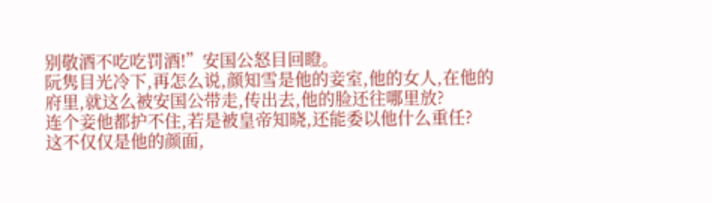别敬酒不吃吃罚酒!”安国公怒目回瞪。
阮隽目光冷下,再怎么说,颜知雪是他的妾室,他的女人,在他的府里,就这么被安国公带走,传出去,他的脸还往哪里放?
连个妾他都护不住,若是被皇帝知晓,还能委以他什么重任?
这不仅仅是他的颜面,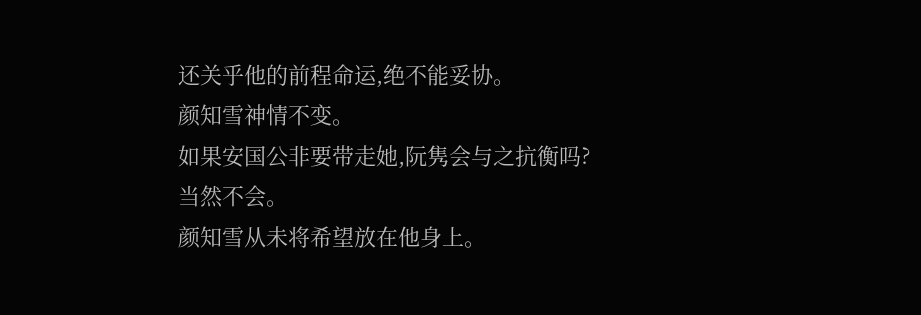还关乎他的前程命运,绝不能妥协。
颜知雪神情不变。
如果安国公非要带走她,阮隽会与之抗衡吗?
当然不会。
颜知雪从未将希望放在他身上。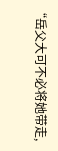“岳父大可不必将她带走,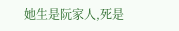她生是阮家人,死是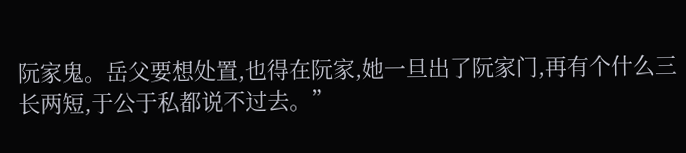阮家鬼。岳父要想处置,也得在阮家,她一旦出了阮家门,再有个什么三长两短,于公于私都说不过去。”